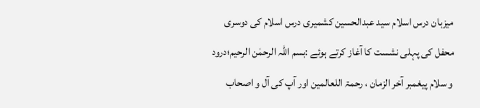میزبان درس اسلام سید عبدالحسین کشمیری درس اسلام کی دوسری محفل کی پہلی نشست کا آغاز کرتے ہوئے :بسم اللہ الرحمٰن الرحیم؛درود و سلام پیغمبر آخر الزمان ، رحمۃ اللعالمین اور آپ کی آل و اصحاب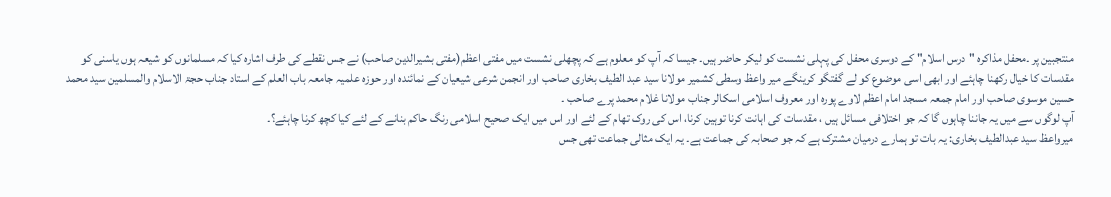منتجبین پر ۔محفل مذاکرہ "درس اسلام" کے دوسری محفل کی پہلی نشست کو لیکر حاضر ہیں۔ جیسا کہ آپ کو معلوم ہے کہ پچھلی نشست میں مفتی اعظم(مفتی بشیرالدین صاحب) نے جس نقطے کی طرف اشارہ کیا کہ مسلمانوں کو شیعہ ہوں یاسنی کو مقدسات کا خیال رکھنا چاہئے اور ابھی اسی موضوع کو لے گفتگو کرینگے میر واعظ وسطی کشمیر مولانا سید عبد الطیف بخاری صاحب اور انجمن شرعی شیعیان کے نمائندہ اور حوزہ علمیہ جامعہ باب العلم کے استاد جناب حجۃ الاسلام والمسلمین سید محمد حسین موسوی صاحب اور امام جمعہ مسجد امام اعظم لاوے پورہ اور معروف اسلامی اسکالر جناب مولانا غلام محمد پرے صاحب ۔
آپ لوگوں سے میں یہ جاننا چاہوں گا کہ جو اختلافی مسائل ہیں ، مقدسات کی اہانت کرنا توہین کرنا، اس کی روک تھام کے لئے اور اس میں ایک صحیح اسلامی رنگ حاکم بنانے کے لئے کیا کچھ کرنا چاہئے؟۔
میرواعظ سید عبدالطیف بخاری: یہ بات تو ہمارے درمیان مشترک ہے کہ جو صحابہ کی جماعت ہے۔ یہ ایک مثالی جماعت تھی جس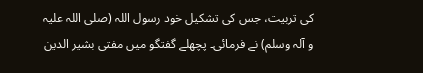کی تربیت، جس کی تشکیل خود رسول اللہ (صلی اللہ علیہ و آلہ وسلم) نے فرمائی۔ پچھلے گفتگو میں مفتی بشیر الدین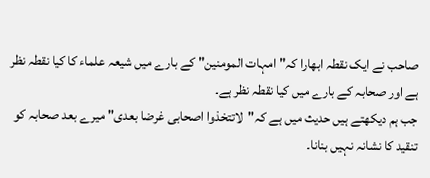صاحب نے ایک نقطہ ابھارا کہ" امہات المومنین" کے بارے میں شیعہ علماء کا کیا نقطہ نظر ہے اور صحابہ کے بارے میں کیا نقطہ نظر ہے۔
جب ہم دیکھتے ہیں حدیث میں ہے کہ"لاتتخذوا اصحابی غرضا بعدی" میرے بعد صحابہ کو تنقید کا نشانہ نہیں بنانا۔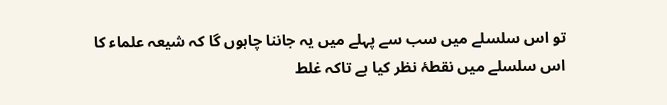تو اس سلسلے میں سب سے پہلے میں یہ جاننا چاہوں گا کہ شیعہ علماء کا اس سلسلے میں نقطۂ نظر کیا ہے تاکہ غلط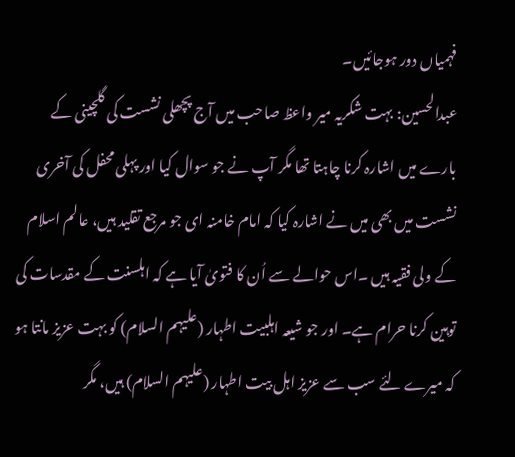فہمیاں دور ہوجائیں۔
عبدالحسین: بہت شکریہ میر واعظ صاحب میں آج پچھلی نشست کی گلچینی کے بارے میں اشارہ کرنا چاہتا تھا مگر آپ نے جو سوال کیا اور پہلی محفل کی آخری نشست میں بھی میں نے اشارہ کیا کہ امام خامنہ ای جو مرجع تقلید ہیں، عالم اسلام کے ولی فقیہ ہیں ۔اس حوالے سے اُن کا فتویٰ آیا ہے کہ اہلسنت کے مقدسات کی توہین کرنا حرام ہے۔ اور جو شیعہ اہلبیت اطہار (علیہم السلام) کو بہت عزیز مانتا ہو کہ میرے لئے سب سے عزیز اہل بیت اطہار (علیہم السلام) ہیں، مگر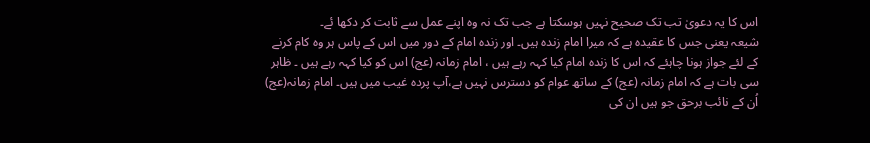اس کا یہ دعویٰ تب تک صحیح نہیں ہوسکتا ہے جب تک نہ وہ اپنے عمل سے ثابت کر دکھا ئے۔
شیعہ یعنی جس کا عقیدہ ہے کہ میرا امام زندہ ہیں۔ اور زندہ امام کے دور میں اس کے پاس ہر وہ کام کرنے کے لئے جواز ہونا چاہئے کہ اس کا زندہ امام کیا کہہ رہے ہیں ، امام زمانہ (عج) اس کو کیا کہہ رہے ہیں ۔ ظاہر سی بات ہے کہ امام زمانہ (عج) کے ساتھ عوام کو دسترس نہیں ہے،آپ پردہ غیب میں ہیں۔ امام زمانہ(عج) اُن کے نائب برحق جو ہیں ان کی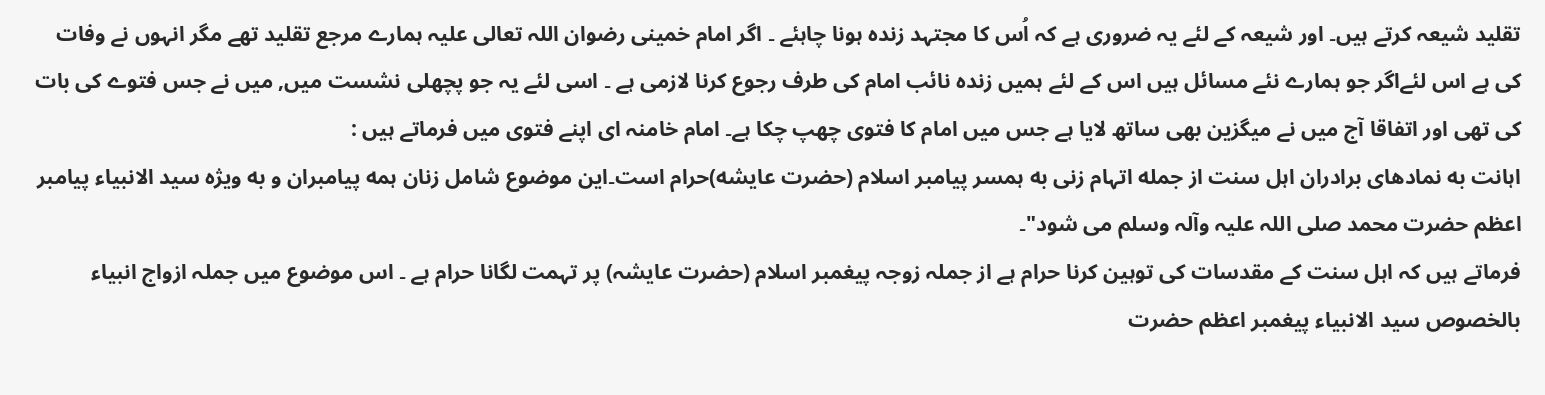تقلید شیعہ کرتے ہیں۔ اور شیعہ کے لئے یہ ضروری ہے کہ اُس کا مجتہد زندہ ہونا چاہئے ۔ اگر امام خمینی رضوان اللہ تعالی علیہ ہمارے مرجع تقلید تھے مگر انہوں نے وفات کی ہے اس لئےاگر جو ہمارے نئے مسائل ہیں اس کے لئے ہمیں زندہ نائب امام کی طرف رجوع کرنا لازمی ہے ۔ اسی لئے یہ جو پچھلی نشست میں, میں نے جس فتوے کی بات کی تھی اور اتفاقا آج میں نے میگزین بھی ساتھ لایا ہے جس میں امام کا فتوی چھپ چکا ہے۔ امام خامنہ ای اپنے فتوی میں فرماتے ہیں :
اہانت به نمادھای برادران اہل سنت از جمله اتہام زنی به ہمسر پیامبر اسلام (حضرت عایشه)حرام است۔این موضوع شامل زنان ہمه پیامبران و به ویژہ سید الانبیاء پیامبر اعظم حضرت محمد صلی اللہ علیہ وآلہ وسلم می شود"۔
فرماتے ہیں کہ اہل سنت کے مقدسات کی توہین کرنا حرام ہے از جملہ زوجہ پیغمبر اسلام (حضرت عایشہ) پر تہمت لگانا حرام ہے ۔ اس موضوع میں جملہ ازواج انبیاء بالخصوص سید الانبیاء پیغمبر اعظم حضرت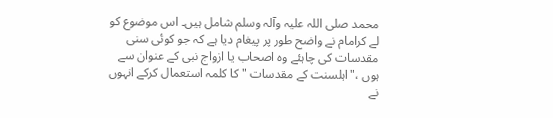محمد صلی اللہ علیہ وآلہ وسلم شامل ہیں۔ اس موضوع کو لے کرامام نے واضح طور پر پیغام دیا ہے کہ جو کوئی سنی مقدسات کی چاہئے وہ اصحاب یا ازواج نبی کے عنوان سے ہوں ،"اہلسنت کے مقدسات "کا کلمہ استعمال کرکے انہوں نے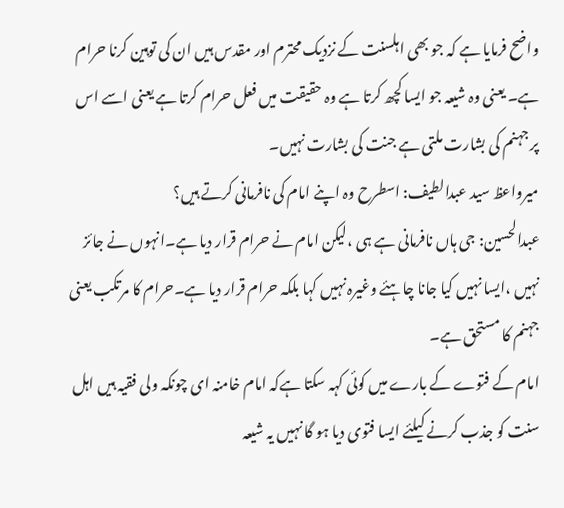واضح فرمایا ہے کہ جو بھی اہلسنت کے نزدیک محترم اور مقدس ہیں ان کی توہین کرنا حرام ہے۔ یعنی وہ شیعہ جو ایسا کچھ کرتا ہے وہ حقیقت میں فعل حرام کرتا ہے یعنی اسے اس پر جہنم کی بشارت ملتی ہے جنت کی بشارت نہیں۔
میرواعظ سید عبدالطیف: اسطرح وہ اپنے امام کی نافرمانی کرتے ہیں؟
عبدالحسین: جی ہاں نافرمانی ہے ہی ،لیکن امام نے حرام قرار دیا ہے۔انہوں نے جائز نہیں ،ایسا نہیں کیا جانا چاہئے وغیرہ نہیں کہا بلکہ حرام قرار دیا ہے۔حرام کا مرتکب یعنی جہنم کا مستحق ہے۔
امام کے فتوے کے بارے میں کوئی کہہ سکتا ہےکہ امام خامنہ ای چونکہ ولی فقیہ ہیں اہل سنت کو جذب کرنے کیلئے ایسا فتوی دیا ہو گا نہیں یہ شیعہ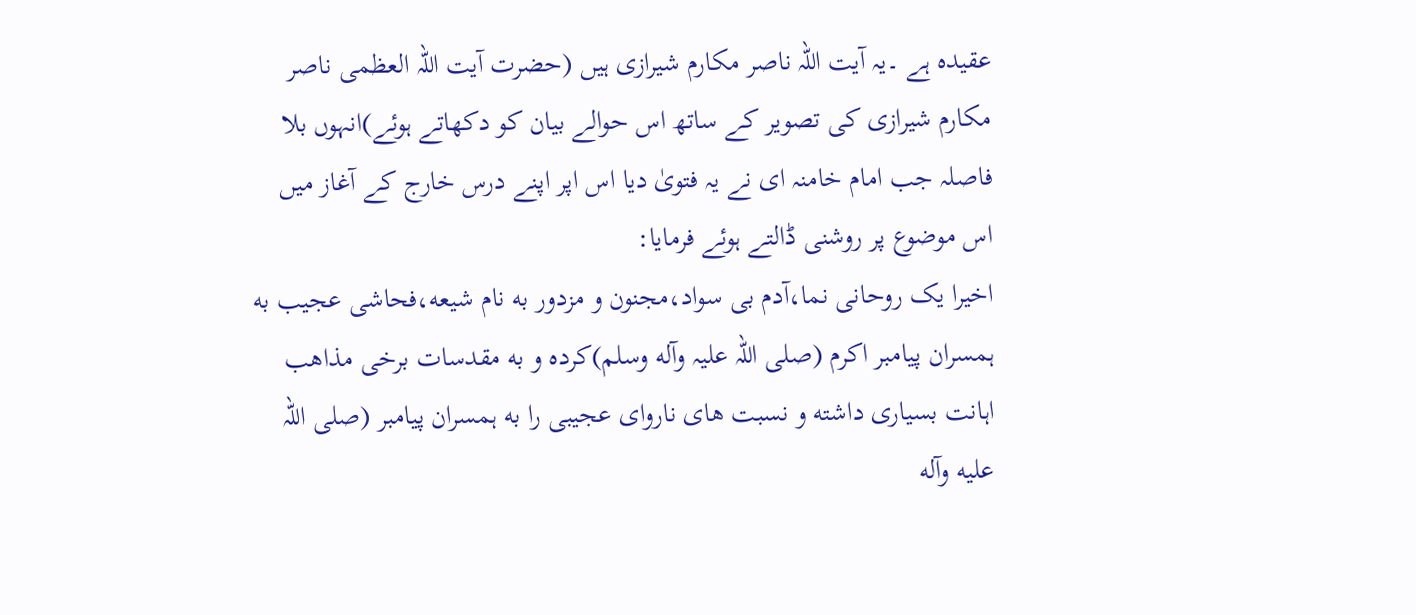عقیدہ ہے ۔یہ آيت اللہ ناصر مکارم شیرازی ہیں (حضرت آیت اللہ العظمی ناصر مکارم شیرازی کی تصویر کے ساتھ اس حوالے بیان کو دکھاتے ہوئے)انہوں بلا فاصلہ جب امام خامنہ ای نے یہ فتویٰ دیا اس اپر اپنے درس خارج کے آغاز میں اس موضوع پر روشنی ڈالتے ہوئے فرمایا:
اخیرا یک روحانی نما،آدم بی سواد،مجنون و مزدور به نام شیعه،فحاشی عجیب به ہمسران پیامبر اکرم (صلی اللہ علیہ وآله وسلم)کردہ و به مقدسات برخی مذاھب اہانت بسیاری داشته و نسبت ھای ناروای عجیبی را به ہمسران پیامبر (صلی اللہ علیه وآله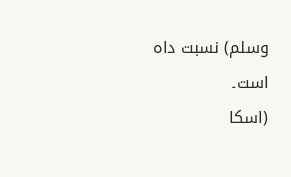وسلم) نسبت داہ است۔
(اسکا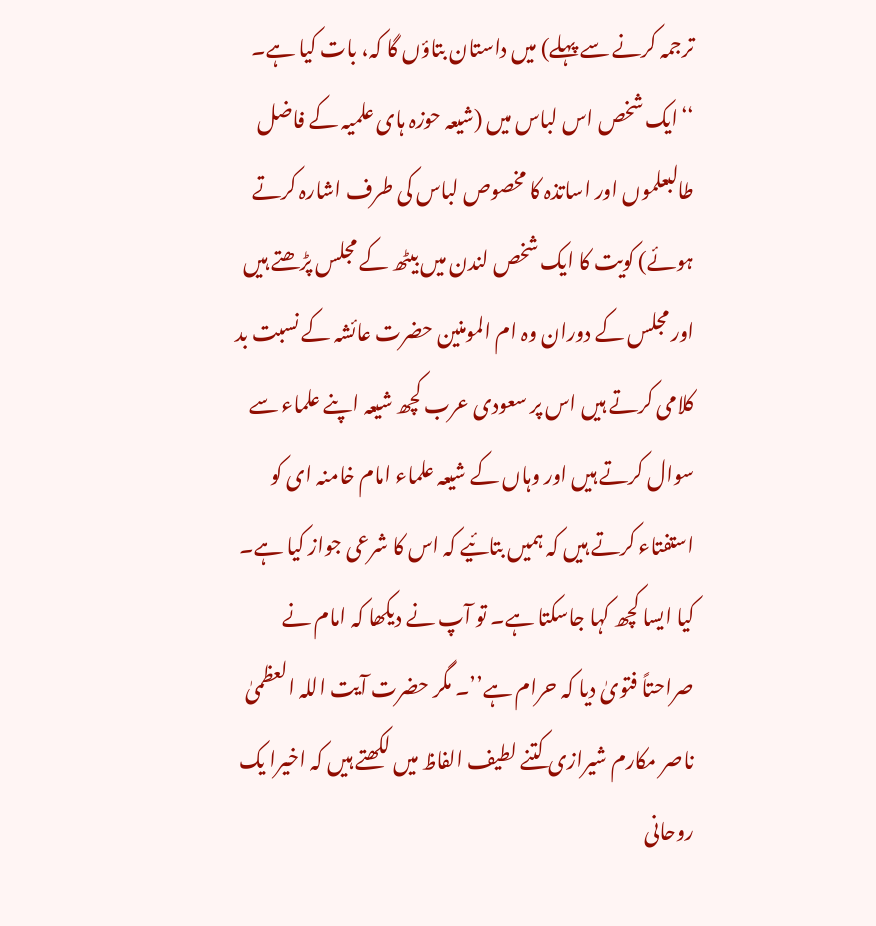ترجمہ کرنے سے پہلے) میں داستان بتاؤں گا کہ، بات کیا ہے۔ ‘‘ایک شخص اس لباس میں (شیعہ حوزہ ہای علمیہ کے فاضل طالبعلموں اور اساتذہ کا مخصوص لباس کی طرف اشارہ کرتے ہوئے) کویت کا ایک شخص لندن میں بیٹھ کے مجلس پڑھتے ہیں اور مجلس کے دوران وہ ام المومنین حضرت عائشہ کے نسبت بد کلامی کرتے ہیں اس پر سعودی عرب کچھ شیعہ اپنے علماء سے سوال کرتے ہیں اور وہاں کے شیعہ علماء امام خامنہ ای کو استفتاء کرتے ہیں کہ ہمیں بتائیے کہ اس کا شرعی جواز کیا ہے۔ کیا ایسا کچھ کہا جاسکتا ہے۔ تو آپ نے دیکھا کہ امام نے صراحتاً فتویٰ دیا کہ حرام ہے’’۔ مگر حضرت آیت اللہ العظمیٰ ناصر مکارم شیرازی کتنے لطیف الفاظ میں لکھتے ہیں کہ اخیرا یک روحانی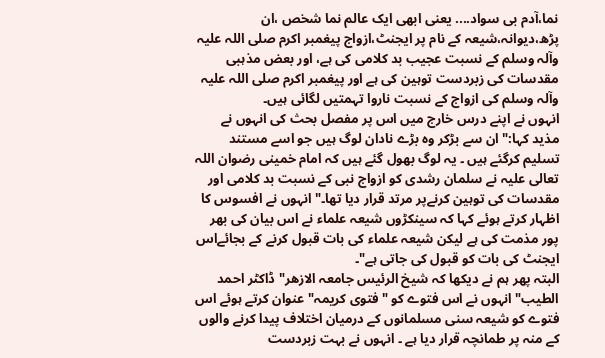نما،آدم بی سواد.... یعنی ابھی ایک عالم نما شخص ،ان پڑھ،دیوانہ،شیعہ کے نام پر ایجنٹ،ازواج پیغمبر اکرم صلی اللہ علیہ وآلہ وسلم کے نسبت عجیب بد کلامی کی ہے، اور بعض مذہبی مقدسات کی زبردست توہین کی ہے اور پیغمبر اکرم صلی اللہ علیہ وآلہ وسلم کی ازواج کے نسبت ناروا تہمتیں لگائی ہیں۔
انہوں نے اپنے درس خارج میں اس پر مفصل بحث کی انہوں نے مذید کہا:" ان سے بڑکر وہ بڑے نادان لوگ ہیں جو اسے مستند تسلیم کرگئے ہیں ۔ یہ لوگ بھول گئے ہیں کہ امام خمینی رضوان اللہ تعالی علیہ نے سلمان رشدی کو ازواج نبی کے نسبت بد کلامی اور مقدسات کی توہین کرنےپر مرتد قرار دیا تھا۔" انہوں نے افسوس کا اظہار کرتے ہوئے کہا کہ سینکڑوں شیعہ علماء نے اس بیان کی بھر پور مذمت کی ہے لیکن شیعہ علماء کی بات قبول کرنے کے بجائےاس ایجنٹ کی بات کو قبول کی جاتی ہے"۔
البتہ پھر ہم نے دیکھا کہ شیخ الرئیس جامعہ الازھر"ڈاکٹر احمد الطیب" انہوں نے اس فتوے کو "فتوی کریمہ"عنوان کرتے ہوئے اس فتوے کو شیعہ سنی مسلمانوں کے درمیان اختلاف پیدا کرنے والوں کے منہ پر طمانچہ قرار دیا ہے ۔ انہوں نے بہت زبردست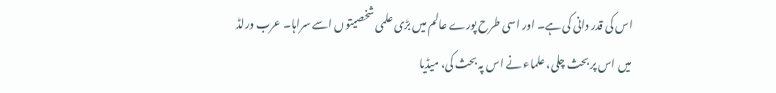اس کی قدر دانی کی ہے۔ اور اسی طرح پورے عالم میں بڑی علمی شخصیتوں اسے سراہا۔ عرب ورلڈ میں اس پر بحث چلی، علماء نے اس پہ بحث کی، میڈیا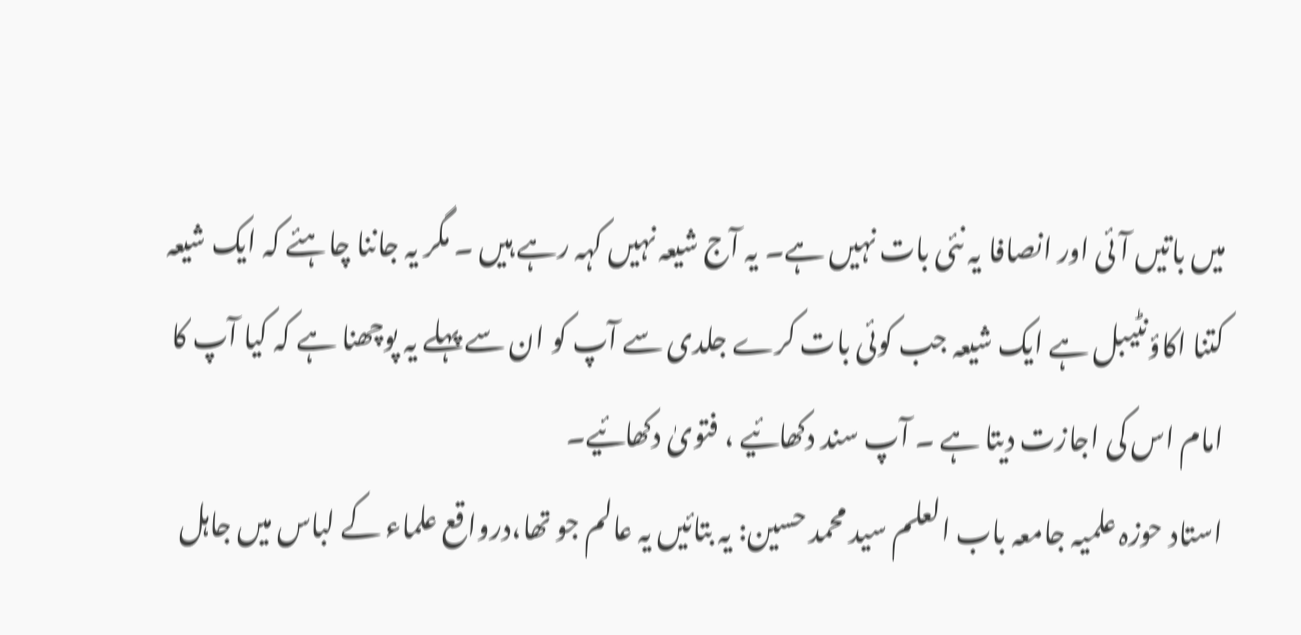میں باتیں آئی اور انصافا یہ نئی بات نہیں ہے۔ یہ آج شیعہ نہیں کہہ رہے ہیں ۔ مگر یہ جاننا چاہئے کہ ایک شیعہ کتنا اکاؤنٹیبل ہے ایک شیعہ جب کوئی بات کرے جلدی سے آپ کو ان سے پہلے یہ پوچھنا ہے کہ کیا آپ کا امام اس کی اجازت دیتا ہے ۔ آپ سند دکھائیے ، فتویٰ دکھائیے۔
استاد حوزہ علمیہ جامعہ باب العلم سید محمد حسین: یہ بتائيں یہ عالم جو تھا،درواقع علماء کے لباس میں جاہل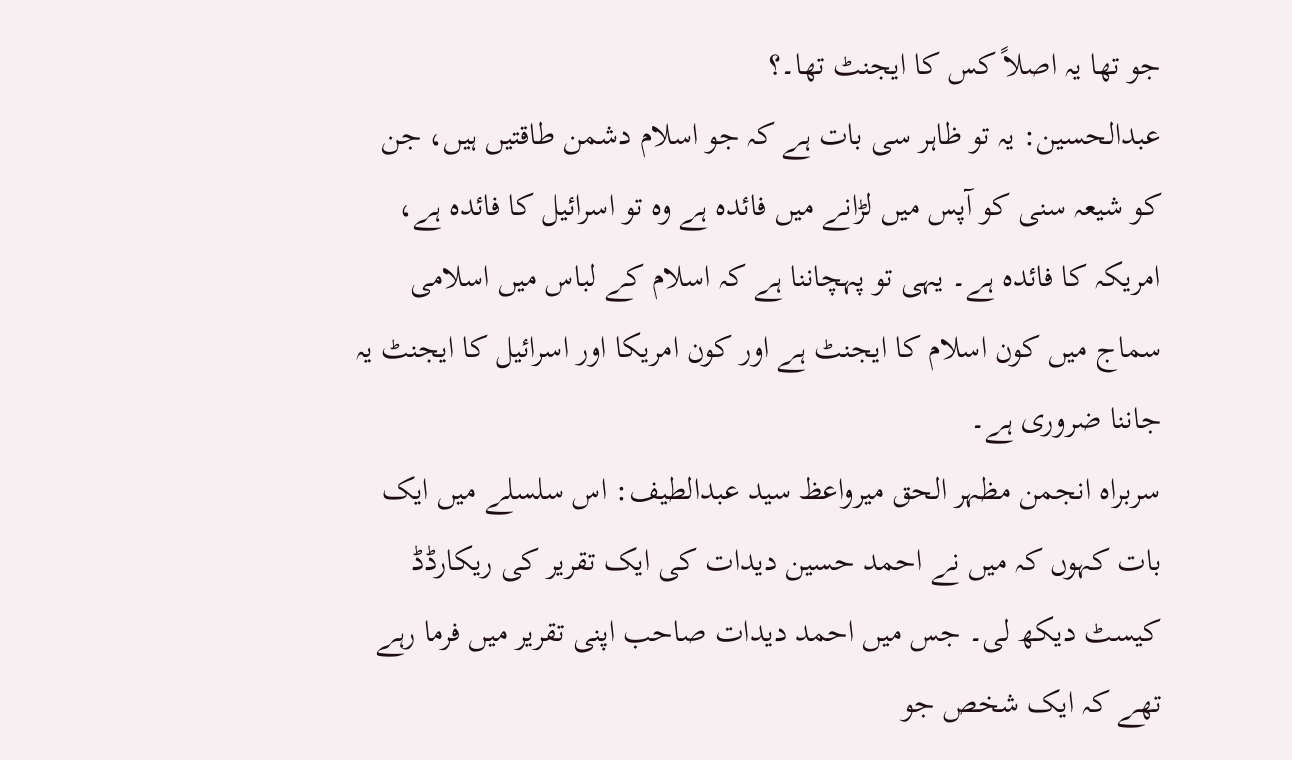جو تھا یہ اصلاً کس کا ایجنٹ تھا۔؟
عبدالحسین: یہ تو ظاہر سی بات ہے کہ جو اسلام دشمن طاقتیں ہیں، جن کو شیعہ سنی کو آپس میں لڑانے میں فائدہ ہے وہ تو اسرائیل کا فائدہ ہے، امریکہ کا فائدہ ہے۔ یہی تو پہچاننا ہے کہ اسلام کے لباس میں اسلامی سماج میں کون اسلام کا ایجنٹ ہے اور کون امریکا اور اسرائیل کا ایجنٹ یہ جاننا ضروری ہے۔
سربراہ انجمن مظہر الحق میرواعظ سید عبدالطیف: اس سلسلے میں ایک بات کہوں کہ میں نے احمد حسین دیدات کی ایک تقریر کی ریکارڈڈ کیسٹ دیکھ لی۔ جس میں احمد دیدات صاحب اپنی تقریر میں فرما رہے تھے کہ ایک شخص جو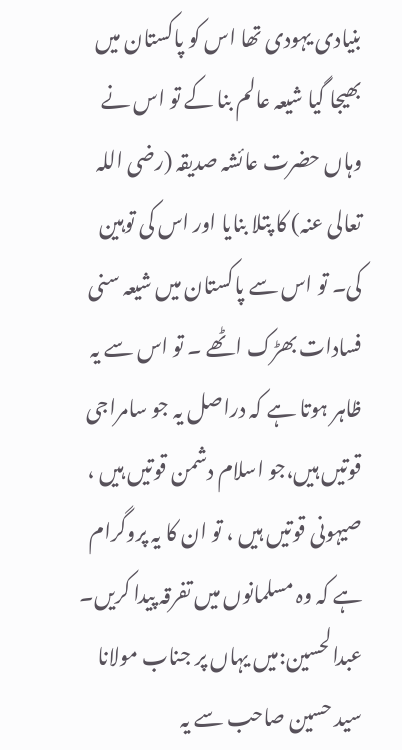بنیادی یہودی تھا اس کو پاکستان میں بھیجا گیا شیعہ عالم بنا کے تو اس نے وہاں حضرت عائشہ صدیقہ (رضی اللہ تعالی عنہ) کا پتلا بنایا اور اس کی توہین کی۔ تو اس سے پاکستان میں شیعہ سنی فسادات بھڑک اٹھے ۔ تو اس سے یہ ظاہر ہوتا ہے کہ دراصل یہ جو سامراجی قوتیں ہیں،جو اسلام دشمن قوتیں ہیں ، صیہونی قوتیں ہیں ، تو ان کا یہ پروگرام ہے کہ وہ مسلمانوں میں تفرقہ پیدا کریں۔
عبدالحسین:میں یہاں پر جناب مولانا سید حسین صاحب سے یہ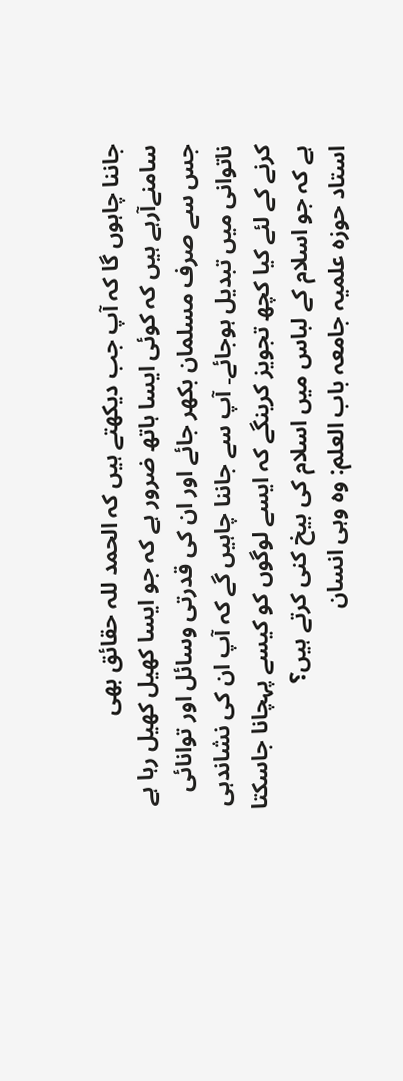جاننا چاہوں گا کہ آپ جب دیکھتے ہیں کہ الحمد للہ حقائق بھی سامنےآرہے ہیں کہ کوئی ایسا ہاتھ ضرور ہے کہ جو ایسا کھیل کھیل رہا ہے جس سے صرف مسلمان بکھر جائے اور ان کی قدرتی وسائل اور توانائی ناتوانی میں تبدیل ہوجائے۔ آپ سے جاننا چاہیں گے کہ آپ ان کی نشاندہی کرنے کے لئے کیا کچھ تجویز کرینگے کہ ایسے لوگوں کو کیسے پہچانا جاسکتا ہے کہ جو اسلام کے لباس میں اسلام کی بیخ کنی کرتے ہیں؟
استاد حوزہ علمیہ جامعہ باب العلم: وہ وہی انسان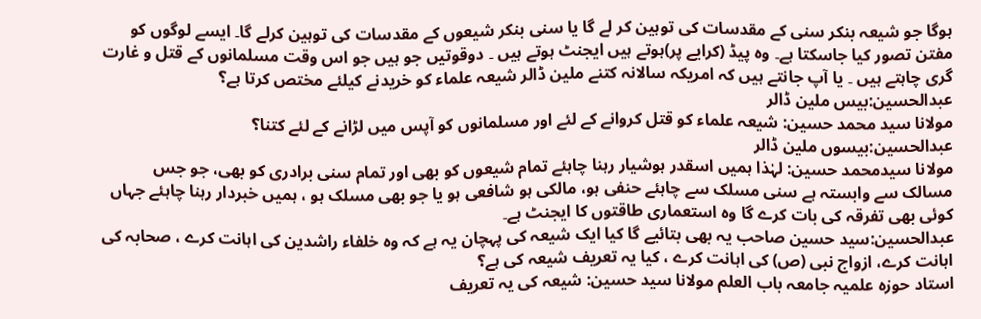ہوگا جو شیعہ بنکر سنی کے مقدسات کی توہین کر لے گا یا سنی بنکر شیعوں کے مقدسات کی توہین کرلے گا۔ ایسے لوگوں کو مفتن تصور کیا جاسکتا ہے۔ وہ پیڈ (کرایے پر)ہوتے ہیں ایجنٹ ہوتے ہیں ۔ دوقوتیں جو ہیں جو اس وقت مسلمانوں کے قتل و غارت گری چاہتے ہیں ۔ یا آپ جانتے ہیں کہ امریکہ سالانہ کتنے ملین ڈالر شیعہ علماء کو خریدنے کیلئے مختص کرتا ہے؟
عبدالحسین:بیس ملین ڈالر
مولانا سید محمد حسین: شیعہ علماء کو قتل کروانے کے لئے اور مسلمانوں کو آپس میں لڑانے کے لئے کتنا؟
عبدالحسین:بیسوں ملین ڈالر
مولانا سیدمحمد حسین: لہٰذا ہمیں اسقدر ہوشیار رہنا چاہئے تمام شیعوں کو بھی اور تمام سنی برادری کو بھی، جو جس مسالک سے وابستہ ہے سنی مسلک سے چاہئے حنفی ہو، مالکی ہو شافعی ہو یا جو بھی مسلک ہو ، ہمیں خبردار رہنا چاہئے جہاں کوئی بھی تفرقہ کی بات کرے گا وہ استعماری طاقتوں کا ایجنٹ ہے۔
عبدالحسین:سید حسین صاحب یہ بھی بتائیے گا کیا ایک شیعہ کی پہچان یہ ہے کہ وہ خلفاء راشدین کی اہانت کرے ، صحابہ کی اہانت کرے، ازواج نبی (ص) کی اہانت کرے ، کیا یہ تعریف شیعہ کی ہے؟
استاد حوزہ علمیہ جامعہ باب العلم مولانا سید حسین: شیعہ کی یہ تعریف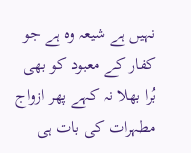نہیں ہے شیعہ وہ ہے جو کفار کے معبود کو بھی بُرا بھلا نہ کہے پھر ازواج مطہرات کی بات ہی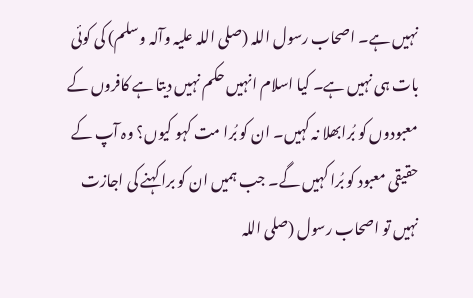نہیں ہے۔ اصحاب رسول اللہ (صلی اللہ علیہ وآلہ وسلم) کی کوئی بات ہی نہیں ہے۔ کیا اسلام انہیں حکم نہیں دیتا ہے کافروں کے معبودوں کو بُرابھلا نہ کہیں۔ ان کو بُرا مت کہو کیوں؟ وہ آپ کے حقیقی معبود کو بُرا کہیں گے۔ جب ہمیں ان کو برا کہنے کی اجازت نہیں تو اصحاب رسول (صلی اللہ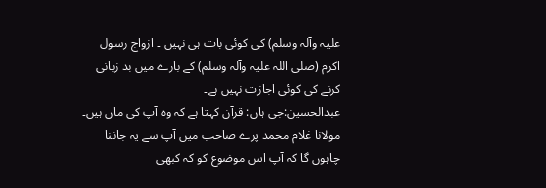علیہ وآلہ وسلم) کی کوئی بات ہی نہیں ۔ ازواج رسول اکرم (صلی اللہ علیہ وآلہ وسلم) کے بارے میں بد زبانی کرنے کی کوئی اجازت نہیں ہے۔
عبدالحسین:جی ہاں: قرآن کہتا ہے کہ وہ آپ کی ماں ہیں۔ مولانا غلام محمد پرے صاحب میں آپ سے یہ جاننا چاہوں گا کہ آپ اس موضوع کو کہ کبھی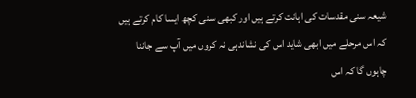شیعہ سنی مقدسات کی اہانت کرتے ہیں اور کبھی سنی کچھ ایسا کام کرتے ہیں کہ اس مرحلے میں ابھی شاید اس کی نشاندہی نہ کروں میں آپ سے جاننا چاہوں گا کہ اس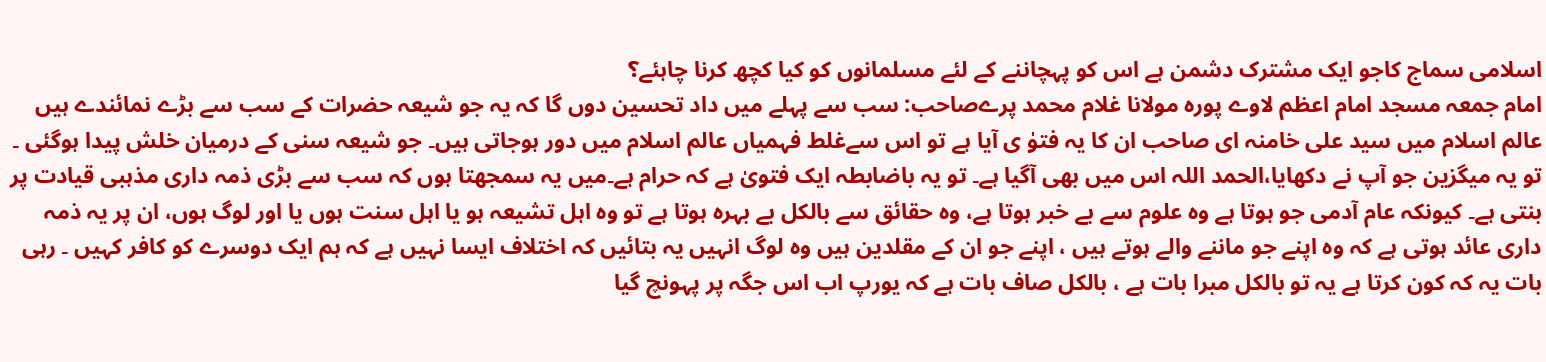اسلامی سماج کاجو ایک مشترک دشمن ہے اس کو پہچاننے کے لئے مسلمانوں کو کیا کچھ کرنا چاہئے؟
امام جمعہ مسجد امام اعظم لاوے پورہ مولانا غلام محمد پرےصاحب: سب سے پہلے میں داد تحسین دوں گا کہ یہ جو شیعہ حضرات کے سب سے بڑے نمائندے ہیں عالم اسلام میں سید علی خامنہ ای صاحب ان کا یہ فتوٰ ی آیا ہے تو اس سےغلط فہمیاں عالم اسلام میں دور ہوجاتی ہیں۔ جو شیعہ سنی کے درمیان خلش پیدا ہوگئی ۔ تو یہ میگزین جو آپ نے دکھایا،الحمد اللہ اس میں بھی آگیا ہے۔ تو یہ باضابطہ ایک فتویٰ ہے کہ حرام ہے۔میں یہ سمجھتا ہوں کہ سب سے بڑی ذمہ داری مذہبی قیادت پر بنتی ہے۔ کیونکہ عام آدمی جو ہوتا ہے وہ علوم سے بے خبر ہوتا ہے، وہ حقائق سے بالکل بے بہرہ ہوتا ہے تو وہ اہل تشیعہ ہو یا اہل سنت ہوں یا اور لوگ ہوں، ان پر یہ ذمہ داری عائد ہوتی ہے کہ وہ اپنے جو ماننے والے ہوتے ہیں ، اپنے جو ان کے مقلدین ہیں وہ لوگ انہیں یہ بتائیں کہ اختلاف ایسا نہیں ہے کہ ہم ایک دوسرے کو کافر کہیں ۔ رہی بات یہ کہ کون کرتا ہے یہ تو بالکل مبرا بات ہے ، بالکل صاف بات ہے کہ یورپ اب اس جگہ پر پہونچ گیا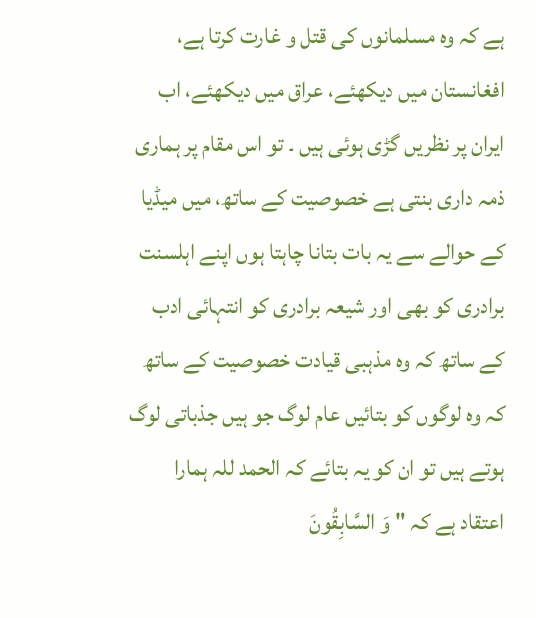ہے کہ وہ مسلمانوں کی قتل و غارت کرتا ہے، افغانستان میں دیکھئے، عراق میں دیکھئے، اب ایران پر نظریں گڑی ہوئی ہیں ۔ تو اس مقام پر ہماری ذمہ داری بنتی ہے خصوصیت کے ساتھ، میں میڈیا کے حوالے سے یہ بات بتانا چاہتا ہوں اپنے اہلسنت برادری کو بھی اور شیعہ برادری کو انتہائی ادب کے ساتھ کہ وہ مذہبی قیادت خصوصیت کے ساتھ کہ وہ لوگوں کو بتائیں عام لوگ جو ہیں جذباتی لوگ ہوتے ہیں تو ان کو یہ بتائے کہ الحمد للہ ہمارا اعتقاد ہے کہ " وَ السَّابِقُونَ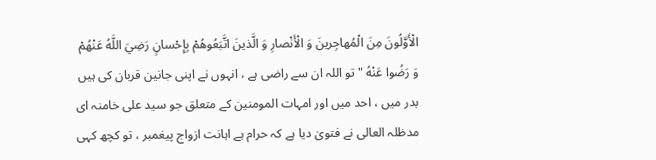الْأَوَّلُونَ مِنَ الْمُهاجِرينَ وَ الْأَنْصارِ وَ الَّذينَ اتَّبَعُوهُمْ بِإِحْسانٍ رَضِيَ اللَّهُ عَنْهُمْ وَ رَضُوا عَنْهُ " تو اللہ ان سے راضی ہے ، انہوں نے اپنی جانین قربان کی ہیں بدر میں ، احد میں اور امہات المومنین کے متعلق جو سید علی خامنہ ای مدظلہ العالی نے فتویٰ دیا ہے کہ حرام ہے اہانت ازواج پیغمبر ، تو کچھ کہی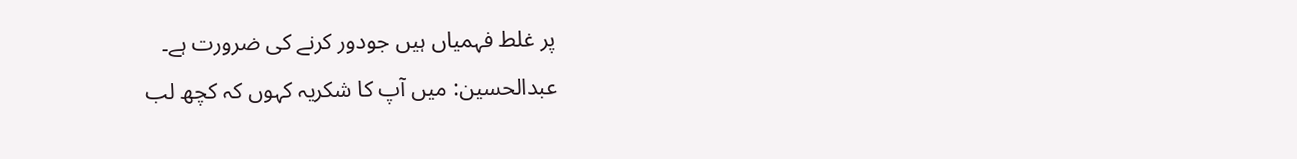پر غلط فہمیاں ہیں جودور کرنے کی ضرورت ہے۔
عبدالحسین: میں آپ کا شکریہ کہوں کہ کچھ لب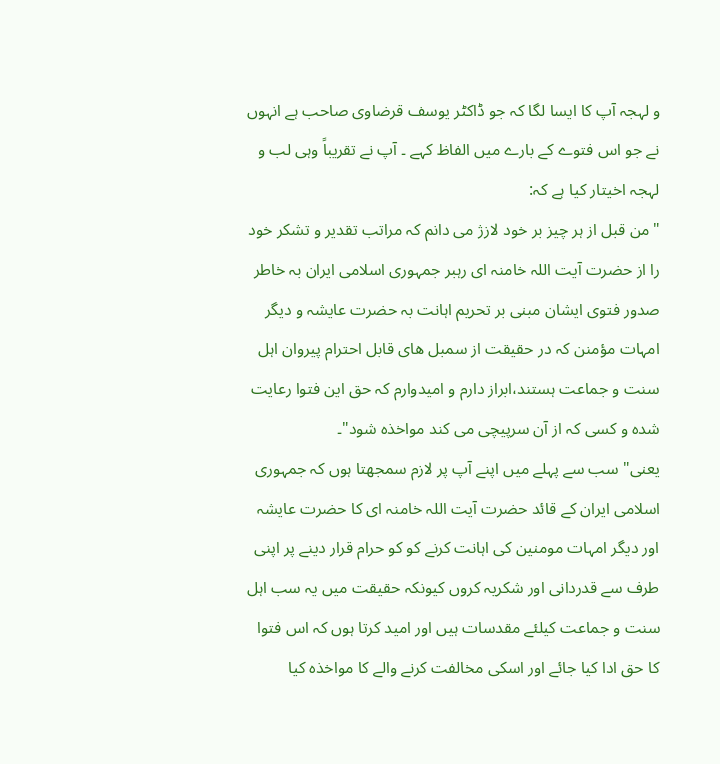و لہجہ آپ کا ایسا لگا کہ جو ڈاکٹر یوسف قرضاوی صاحب ہے انہوں نے جو اس فتوے کے بارے میں الفاظ کہے ۔ آپ نے تقریباً وہی لب و لہجہ اخیتار کیا ہے کہ:
"من قبل از ہر چیز بر خود لازژ می دانم کہ مراتب تقدیر و تشکر خود را از حضرت آيت اللہ خامنہ ای رہبر جمہوری اسلامی ایران بہ خاطر صدور فتوی ایشان مبنی بر تحریم اہانت بہ حضرت عایشہ و دیگر امہات مؤمنن کہ در حقیقت از سمبل ھای قابل احترام پیروان اہل سنت و جماعت ہستند،ابراز دارم و امیدوارم کہ حق این فتوا رعایت شدہ و کسی کہ از آن سرپیچی می کند مواخذہ شود"۔
یعنی" سب سے پہلے میں اپنے آپ پر لازم سمجھتا ہوں کہ جمہوری اسلامی ایران کے قائد حضرت آیت اللہ خامنہ ای کا حضرت عایشہ اور دیگر امہات مومنین کی اہانت کرنے کو کو حرام قرار دینے پر اپنی طرف سے قدردانی اور شکریہ کروں کیونکہ حقیقت میں یہ سب اہل سنت و جماعت کیلئے مقدسات ہیں اور امید کرتا ہوں کہ اس فتوا کا حق ادا کیا جائے اور اسکی مخالفت کرنے والے کا مواخذہ کیا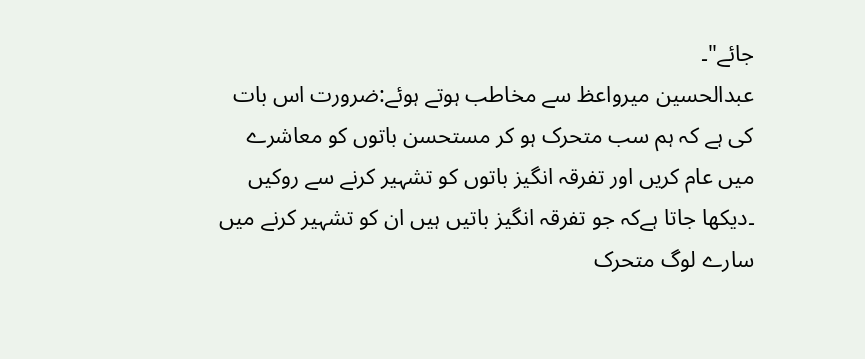جائے"۔
عبدالحسین میرواعظ سے مخاطب ہوتے ہوئے:ضرورت اس بات کی ہے کہ ہم سب متحرک ہو کر مستحسن باتوں کو معاشرے میں عام کریں اور تفرقہ انگیز باتوں کو تشہیر کرنے سے روکیں ۔دیکھا جاتا ہےکہ جو تفرقہ انگیز باتیں ہیں ان کو تشہیر کرنے میں سارے لوگ متحرک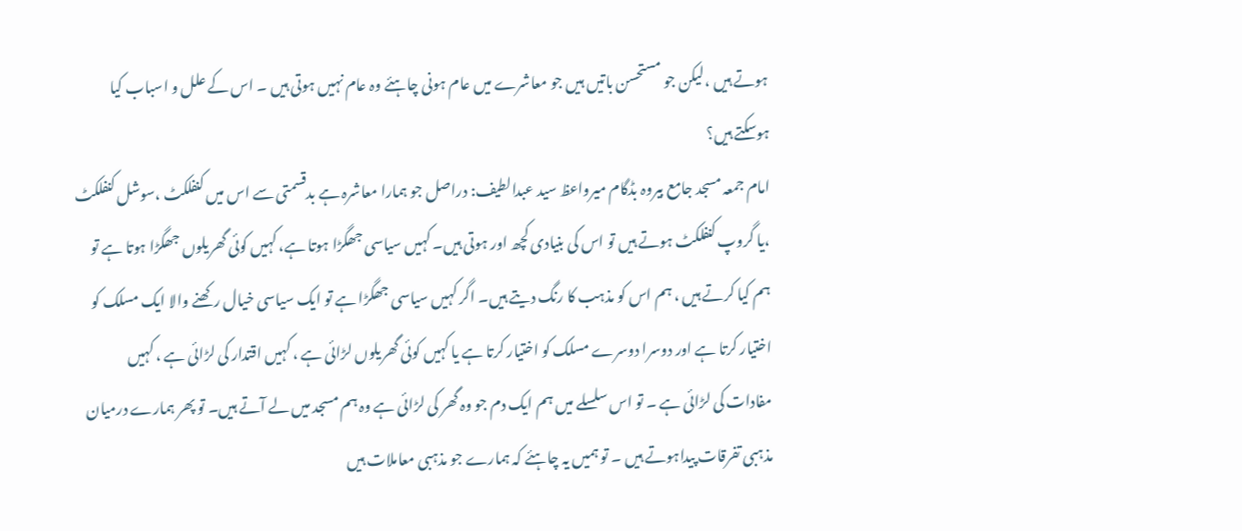ہوتے ہیں ،لیکن جو مستحسن باتیں ہیں جو معاشرے میں عام ہونی چاہئے وہ عام نہیں ہوتی ہیں ۔ اس کے علل و اسباب کیا ہوسکتے ہیں؟
امام جمعہ مسجد جامع بیروہ بڈگام میرواعظ سید عبدالطیف: دراصل جو ہمارا معاشرہ ہے بدقسمتی سے اس میں کنفلکٹ ،سوشل کنفلکٹ ،یا گروپ کنفلکٹ ہوتے ہیں تو اس کی بنیادی کچھ اور ہوتی ہیں۔ کہیں سیاسی جھگڑا ہوتا ہے، کہیں کوئی گھریلوں جھگڑا ہوتا ہے تو ہم کیا کرتے ہیں ، ہم اس کو مذہب کا رنگ دیتے ہیں۔ اگر کہیں سیاسی جھگڑا ہے تو ایک سیاسی خیال رکھنے والا ایک مسلک کو اختیار کرتا ہے اور دوسرا دوسرے مسلک کو اختیار کرتا ہے یا کہیں کوئی گھریلوں لڑائی ہے ، کہیں اقتدار کی لڑائی ہے ، کہیں مفادات کی لڑائی ہے ۔ تو اس سلسلے میں ہم ایک دم جو وہ گھر کی لڑائی ہے وہ ہم مسجد میں لے آتے ہیں۔ تو پھر ہمارے درمیان مذہبی تفرقات پیداہوتے ہیں ۔ تو ہمیں یہ چاہئے کہ ہمارے جو مذہبی معاملات ہیں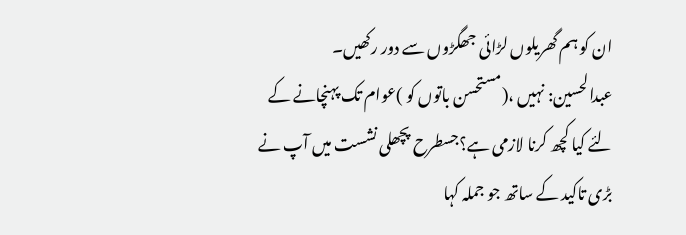ان کو ہم گھریلوں لڑائی جھگڑوں سے دور رکھیں۔
عبدالحسین: نہیں ،(مستحسن باتوں کو )عوام تک پہنچانے کے لئے کیا کچھ کرنا لازمی ہے؟جسطرح پچھلی نشست میں آپ نے بڑی تاکید کے ساتھ جو جملہ کہا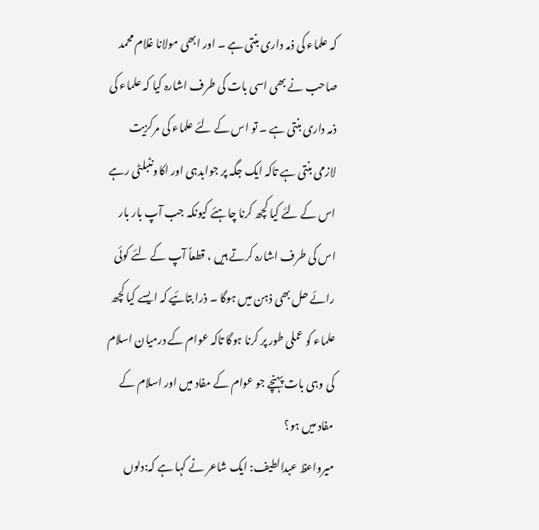کہ علماء کی ذمہ داری بنتی ہے ۔ اور ابھی مولانا غلام محمد صاحب نے بھی اسی بات کی طرف اشارہ کیا کہ علماء کی ذمہ داری بنتی ہے ۔ تو اس کے لئے علماء کی مرکزیت لازمی بنتی ہے تاکہ ایک جگہ پر جوابدہی اور اکاونٹبلٹی رہے اس کے لئے کیا کچھ کرنا چاہئے کیونکہ جب آپ بار بار اس کی طرف اشارہ کرتے ہیں ، قطعاً آپ کے لئے کوئی رائے حل بھی ذہن میں ہوگا ۔ ذرا بتائیے کہ ایسے کیا کچھ علماء کو عملی طور پر کرنا ہوگا تاکہ عوام کے درمیان اسلام کی وہی بات پہنچے جو عوام کے مفاد میں اور اسلام کے مفاد میں ہو؟
میرواعظ عبدالطیف: ایک شاعر نے کہا ہے کہ:دلوں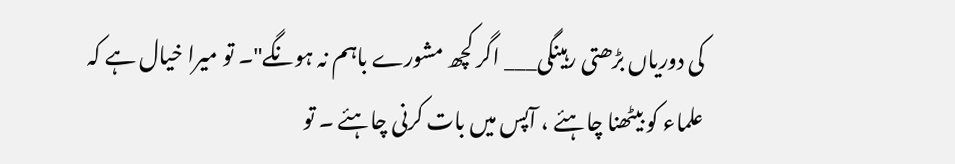کی دوریاں بڑھتی رہینگی___ اگر کچھ مشورے باہم نہ ہونگے"۔ تو میرا خیال ہے کہ علماء کو بیٹھنا چاہئے ، آپس میں بات کرنی چاہئے ۔ تو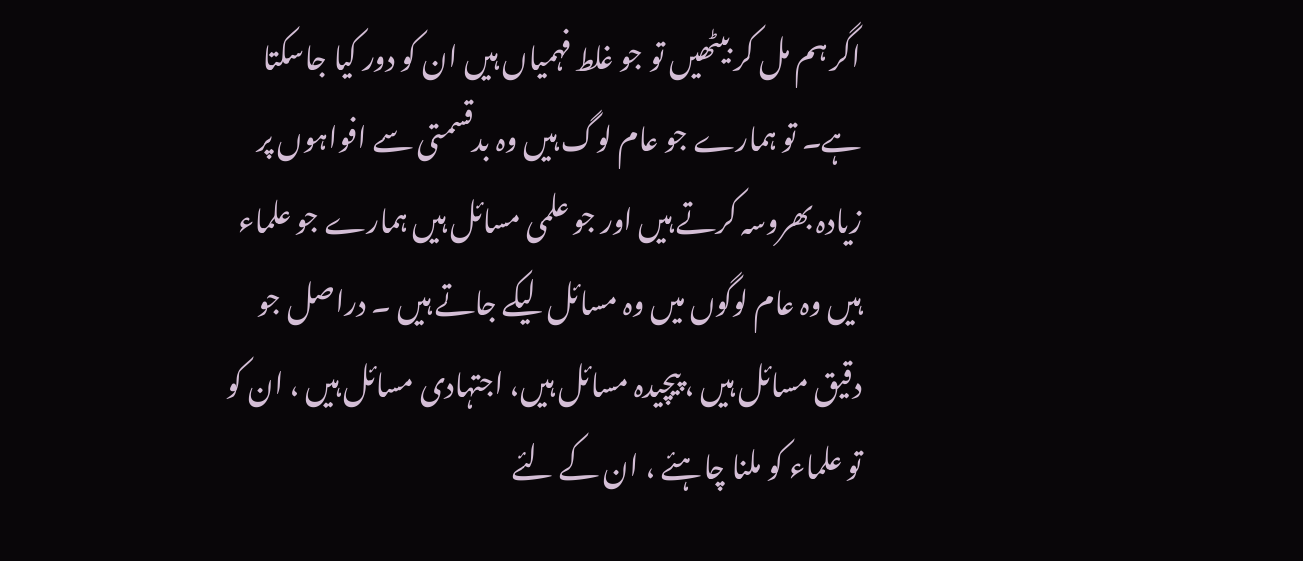اگر ہم مل کر بیٹھیں تو جو غلط فہمیاں ہیں ان کو دور کیا جاسکتا ہے۔ تو ہمارے جو عام لوگ ہیں وہ بدقسمتی سے افواہوں پر زیادہ بھروسہ کرتے ہیں اور جو علمی مسائل ہیں ہمارے جو علماء ہیں وہ عام لوگوں میں وہ مسائل لیکے جاتے ہیں ۔ دراصل جو دقیق مسائل ہیں ، پیچیدہ مسائل ہیں، اجتہادی مسائل ہیں ، ان کو تو علماء کو ملنا چاہئے ، ان کے لئے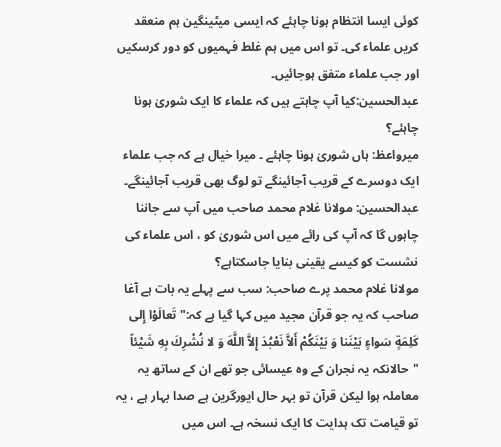کوئی ایسا انتظام ہونا چاہئے کہ ایسی میٹینگین ہم منعقد کریں علماء کی۔ تو اس میں ہم غلط فہمیوں کو دور کرسکیں اور جب علماء متفق ہوجائیں۔
عبدالحسین:کیا آپ چاہتے ہیں کہ علماء کا ایک شوریٰ ہونا چاہئے؟
میرواعظ: ہاں شوریٰ ہونا چاہئے ۔ میرا خیال ہے کہ جب علماء ایک دوسرے کے قریب آجائینگے تو لوگ بھی قریب آجائینگے۔
عبدالحسین: مولانا غلام محمد صاحب میں آپ سے جاننا چاہوں گا کہ آپ کی رائے میں اس شوریٰ کو ، اس علماء کی نشست کو کیسے یقینی بنایا جاسکتاہے؟
مولانا غلام محمد پرے صاحب: سب سے پہلے یہ بات ہے آغا صاحب کہ یہ جو قرآن مجید میں کہا گیا ہے کہ:" تَعالَوْا إِلى كَلِمَةٍ سَواءٍ بَيْنَنا وَ بَيْنَكُمْ أَلاَّ نَعْبُدَ إِلاَّ اللَّهَ وَ لا نُشْرِكَ بِهِ شَيْئاً "حالانکہ یہ نجران کے وہ عیسائی جو تھے ان کے ساتھ یہ معاملہ ہوا لیکن قرآن تو بہر حال ایورگرین ہے صدا بہار ہے ، یہ تو قیامت تک ہدایت کا ایک نسخہ ہے۔ اس میں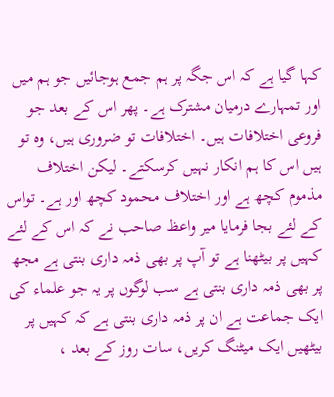کہا گیا ہے کہ اس جگہ پر ہم جمع ہوجائیں جو ہم میں اور تمہارے درمیان مشترک ہے۔ پھر اس کے بعد جو فروعی اختلافات ہیں۔ اختلافات تو ضروری ہیں، وہ تو ہیں اس کا ہم انکار نہیں کرسکتے۔ لیکن اختلاف مذموم کچھ ہے اور اختلاف محمود کچھ اور ہے۔ تواس کے لئے بجا فرمایا میر واعظ صاحب نے کہ اس کے لئے کہیں پر بیٹھنا ہے تو آپ پر بھی ذمہ داری بنتی ہے مجھ پر بھی ذمہ داری بنتی ہے سب لوگوں پر یہ جو علماء کی ایک جماعت ہے ان پر ذمہ داری بنتی ہے کہ کہیں پر بیٹھیں ایک میٹنگ کریں، سات روز کے بعد ،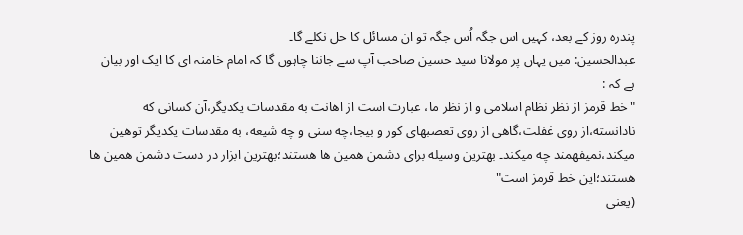پندرہ روز کے بعد، کہیں اس جگہ اُس جگہ تو ان مسائل کا حل نکلے گا۔
عبدالحسین: میں یہاں پر مولانا سید حسین صاحب آپ سے جاننا چاہوں گا کہ امام خامنہ ای کا ایک اور بیان ہے کہ :
"خط قرمز از نظر نظام اسلامی و از نظر ما، عبارت است از اھانت به مقدسات یکدیگر،آن کسانی که نادانسته،از روی غفلت،گاھی از روی تعصبھای کور و بیجا،چه سنی و چه شیعه، به مقدسات یکديگر توھین میکند،نمیفھمند چه میکند۔ بھترین وسیله برای دشمن ھمین ھا ھستند؛بھترین ابزار در دست دشمن ھمین ھا ھستند؛این خط قرمز است"
(یعنی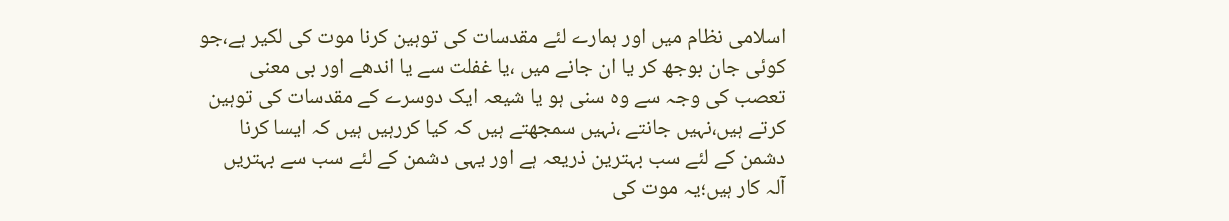اسلامی نظام میں اور ہمارے لئے مقدسات کی توہین کرنا موت کی لکیر ہے،جو کوئی جان بوجھ کر یا ان جانے میں ،یا غفلت سے یا اندھے اور بی معنی تعصب کی وجہ سے وہ سنی ہو یا شیعہ ایک دوسرے کے مقدسات کی توہین کرتے ہیں،نہیں جانتے ،نہیں سمجھتے ہیں کہ کیا کررہیں ہیں کہ ایسا کرنا دشمن کے لئے سب بہترین ذریعہ ہے اور یہی دشمن کے لئے سب سے بہتریں آلہ کار ہیں؛یہ موت کی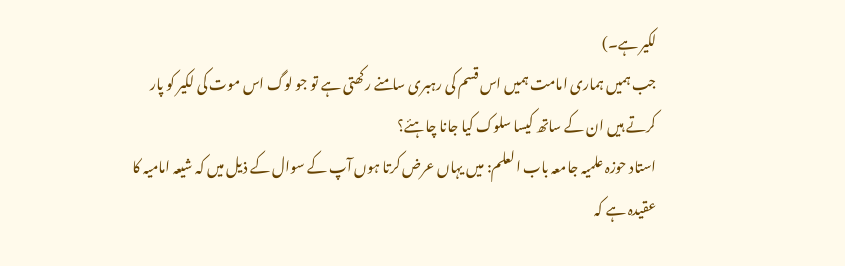لکیر ہے۔)
جب ہمیں ہماری امامت ہمیں اس قسم کی رہبری سامنے رکھتی ہے تو جو لوگ اس موت کی لکیر کو پار کرتے ہیں ان کے ساتھ کیسا سلوک کیا جانا چاہئے؟
استاد حوزہ علمیہ جامعہ باب العلم: میں یہاں عرض کرتا ہوں آپ کے سوال کے ذیل میں کہ شیعہ امامیہ کا عقیدہ ہے کہ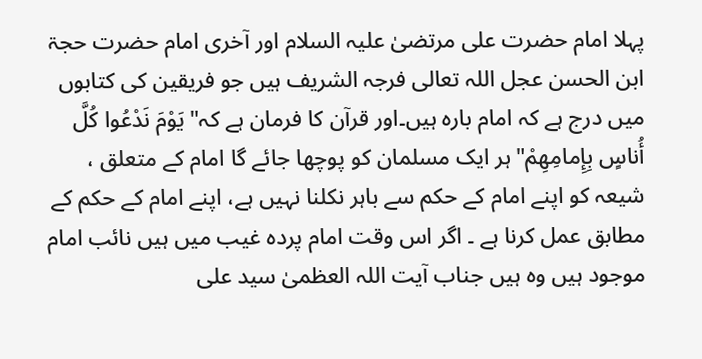پہلا امام حضرت علی مرتضیٰ علیہ السلام اور آخری امام حضرت حجۃ ابن الحسن عجل اللہ تعالی فرجہ الشریف ہیں جو فریقین کی کتابوں میں درج ہے کہ امام بارہ ہیں۔اور قرآن کا فرمان ہے کہ" يَوْمَ نَدْعُوا كُلَّ أُناسٍ بِإِمامِهِمْ" ہر ایک مسلمان کو پوچھا جائے گا امام کے متعلق ، شیعہ کو اپنے امام کے حکم سے باہر نکلنا نہیں ہے، اپنے امام کے حکم کے مطابق عمل کرنا ہے ۔ اگر اس وقت امام پردہ غیب میں ہیں نائب امام موجود ہیں وہ ہیں جناب آیت اللہ العظمیٰ سید علی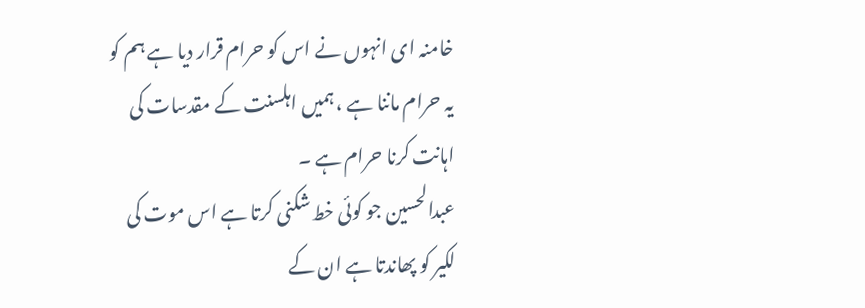خامنہ ای انہوں نے اس کو حرام قرار دیا ہے ہم کو یہ حرام ماننا ہے ، ہمیں اہلسنت کے مقدسات کی اہانت کرنا حرام ہے ۔
عبدالحسین جو کوئی خط شکنی کرتا ہے اس موت کی لکیر کو پھاندتا ہے ان کے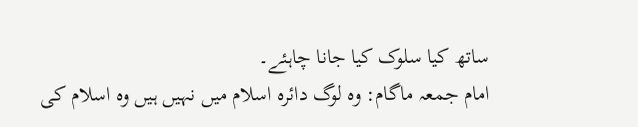ساتھ کیا سلوک کیا جانا چاہئے۔
امام جمعہ ماگام: وہ لوگ دائرہ اسلام میں نہیں ہیں وہ اسلام کی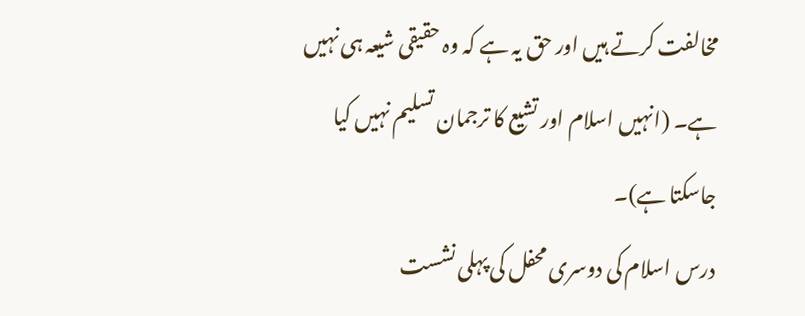مخالفت کرتے ہیں اور حق یہ ہے کہ وہ حقیقی شیعہ ہی نہیں ہے۔ (انہیں اسلام اور تشیع کا ترجمان تسلیم نہیں کیا جاسکتا ہے)۔
درس اسلام کی دوسری محفل کی پہلی نشست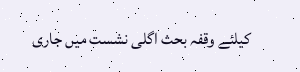کیلئے وقفہ بحث اگلی نشست میں جاری